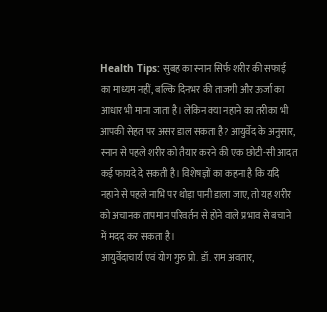Health Tips: सुबह का स्नान सिर्फ शरीर की सफाई का माध्यम नहीं, बल्कि दिनभर की ताजगी और ऊर्जा का आधार भी माना जाता है। लेकिन क्या नहाने का तरीका भी आपकी सेहत पर असर डाल सकता है? आयुर्वेद के अनुसार, स्नान से पहले शरीर को तैयार करने की एक छोटी-सी आदत कई फायदे दे सकती है। विशेषज्ञों का कहना है कि यदि नहाने से पहले नाभि पर थोड़ा पानी डाला जाए, तो यह शरीर को अचानक तापमान परिवर्तन से होने वाले प्रभाव से बचाने में मदद कर सकता है।
आयुर्वेदाचार्य एवं योग गुरु प्रो. डॉ. राम अवतार,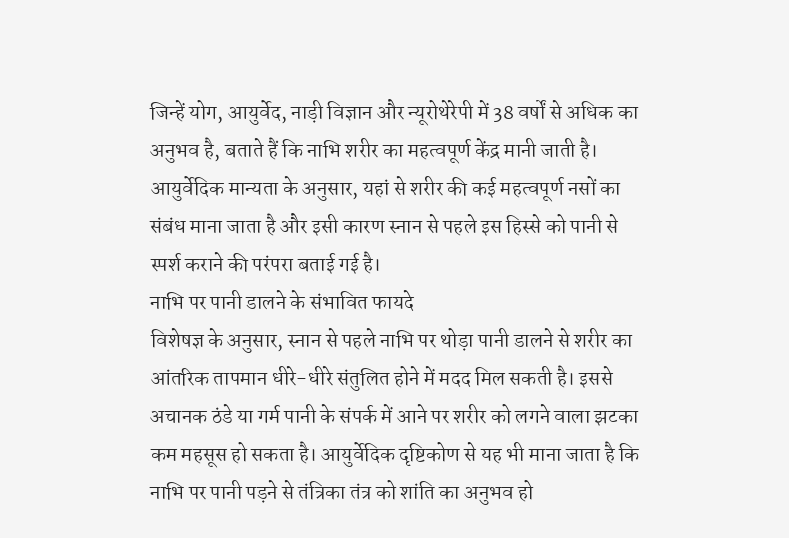जिन्हें योग, आयुर्वेद, नाड़ी विज्ञान और न्यूरोथेरेपी में 38 वर्षों से अधिक का अनुभव है, बताते हैं कि नाभि शरीर का महत्वपूर्ण केंद्र मानी जाती है। आयुर्वेदिक मान्यता के अनुसार, यहां से शरीर की कई महत्वपूर्ण नसों का संबंध माना जाता है और इसी कारण स्नान से पहले इस हिस्से को पानी से स्पर्श कराने की परंपरा बताई गई है।
नाभि पर पानी डालने के संभावित फायदे
विशेषज्ञ के अनुसार, स्नान से पहले नाभि पर थोड़ा पानी डालने से शरीर का आंतरिक तापमान धीरे-धीरे संतुलित होने में मदद मिल सकती है। इससे अचानक ठंडे या गर्म पानी के संपर्क में आने पर शरीर को लगने वाला झटका कम महसूस हो सकता है। आयुर्वेदिक दृष्टिकोण से यह भी माना जाता है कि नाभि पर पानी पड़ने से तंत्रिका तंत्र को शांति का अनुभव हो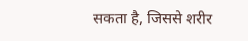सकता है, जिससे शरीर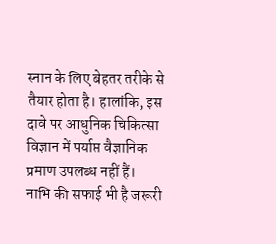स्नान के लिए बेहतर तरीके से तैयार होता है। हालांकि, इस दावे पर आधुनिक चिकित्सा विज्ञान में पर्याप्त वैज्ञानिक प्रमाण उपलब्ध नहीं हैं।
नाभि की सफाई भी है जरूरी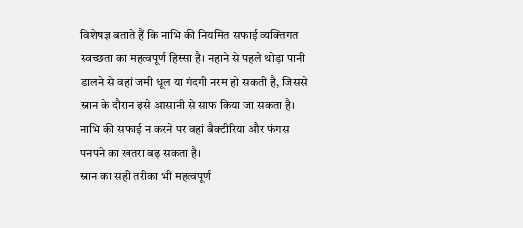विशेषज्ञ बताते हैं कि नाभि की नियमित सफाई व्यक्तिगत स्वच्छता का महत्वपूर्ण हिस्सा है। नहाने से पहले थोड़ा पानी डालने से वहां जमी धूल या गंदगी नरम हो सकती है, जिससे स्नान के दौरान इसे आसानी से साफ किया जा सकता है। नाभि की सफाई न करने पर वहां बैक्टीरिया और फंगस पनपने का खतरा बढ़ सकता है।
स्नान का सही तरीका भी महत्वपूर्ण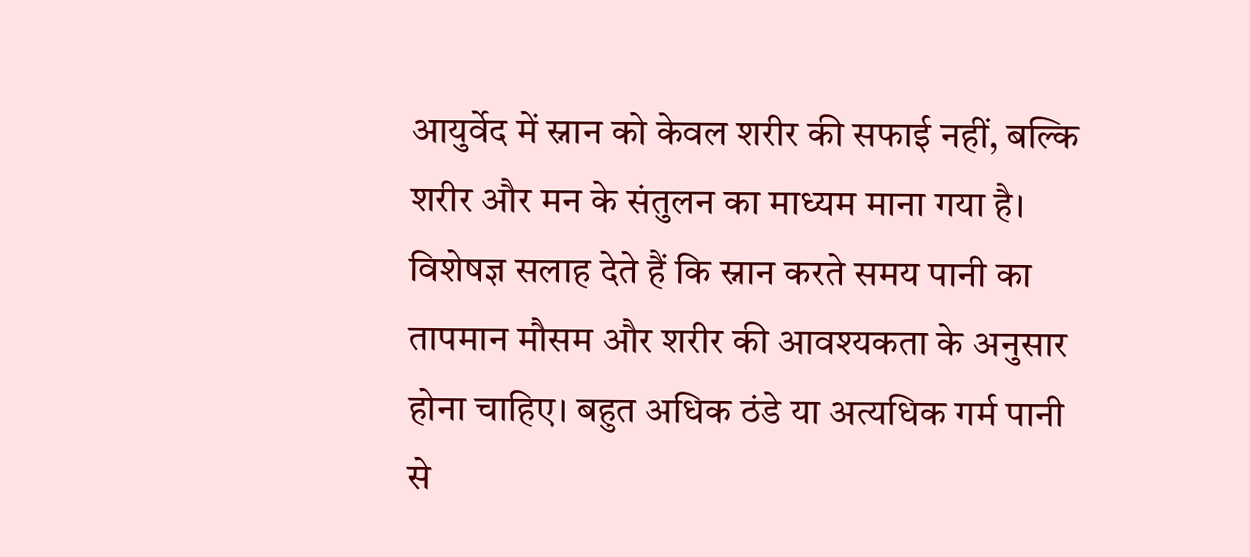आयुर्वेद में स्नान को केवल शरीर की सफाई नहीं, बल्कि शरीर और मन के संतुलन का माध्यम माना गया है। विशेषज्ञ सलाह देते हैं कि स्नान करते समय पानी का तापमान मौसम और शरीर की आवश्यकता के अनुसार होना चाहिए। बहुत अधिक ठंडे या अत्यधिक गर्म पानी से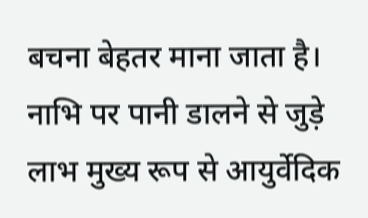बचना बेहतर माना जाता है। नाभि पर पानी डालने से जुड़े लाभ मुख्य रूप से आयुर्वेदिक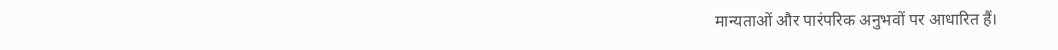मान्यताओं और पारंपरिक अनुभवों पर आधारित हैं।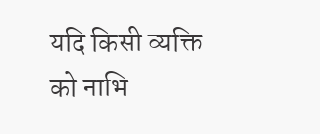यदि किसी व्यक्ति को नाभि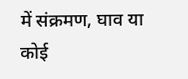में संक्रमण, घाव या कोई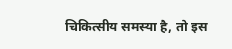चिकित्सीय समस्या है, तो इस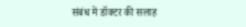संबंध में डॉक्टर की सलाह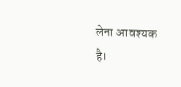लेना आवश्यक है।